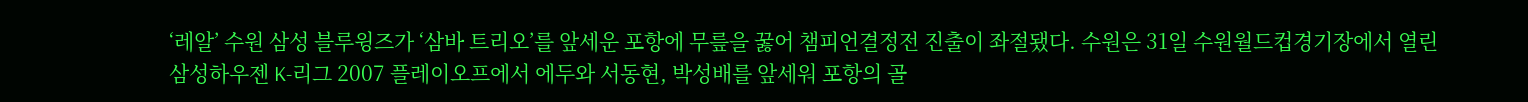‘레알’ 수원 삼성 블루윙즈가 ‘삼바 트리오’를 앞세운 포항에 무릎을 꿇어 챔피언결정전 진출이 좌절됐다. 수원은 31일 수원월드컵경기장에서 열린 삼성하우젠 K-리그 2007 플레이오프에서 에두와 서동현, 박성배를 앞세워 포항의 골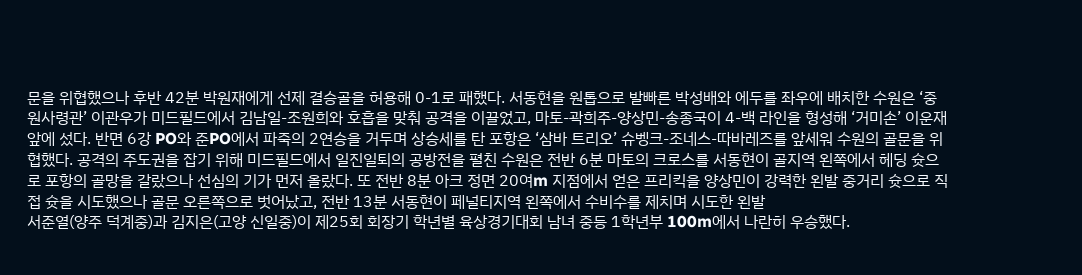문을 위협했으나 후반 42분 박원재에게 선제 결승골을 허용해 0-1로 패했다. 서동현을 원톱으로 발빠른 박성배와 에두를 좌우에 배치한 수원은 ‘중원사령관’ 이관우가 미드필드에서 김남일-조원희와 호흡을 맞춰 공격을 이끌었고, 마토-곽희주-양상민-송종국이 4-백 라인을 형성해 ‘거미손’ 이운재 앞에 섰다. 반면 6강 PO와 준PO에서 파죽의 2연승을 거두며 상승세를 탄 포항은 ‘삼바 트리오’ 슈벵크-조네스-따바레즈를 앞세워 수원의 골문을 위협했다. 공격의 주도권을 잡기 위해 미드필드에서 일진일퇴의 공방전을 펼친 수원은 전반 6분 마토의 크로스를 서동현이 골지역 왼쪽에서 헤딩 슛으로 포항의 골망을 갈랐으나 선심의 기가 먼저 올랐다. 또 전반 8분 아크 정면 20여m 지점에서 얻은 프리킥을 양상민이 강력한 왼발 중거리 슛으로 직접 슛을 시도했으나 골문 오른쪽으로 벗어났고, 전반 13분 서동현이 페널티지역 왼쪽에서 수비수를 제치며 시도한 왼발
서준열(양주 덕계중)과 김지은(고양 신일중)이 제25회 회장기 학년별 육상경기대회 남녀 중등 1학년부 100m에서 나란히 우승했다.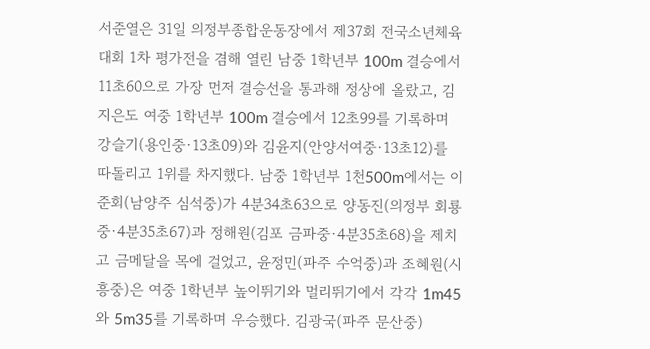서준열은 31일 의정부종합운동장에서 제37회 전국소년체육대회 1차 평가전을 겸해 열린 남중 1학년부 100m 결승에서 11초60으로 가장 먼저 결승선을 통과해 정상에 올랐고, 김지은도 여중 1학년부 100m 결승에서 12초99를 기록하며 강슬기(용인중·13초09)와 김윤지(안양서여중·13초12)를 따돌리고 1위를 차지했다. 남중 1학년부 1천500m에서는 이준회(남양주 심석중)가 4분34초63으로 양동진(의정부 회룡중·4분35초67)과 정해원(김포 금파중·4분35초68)을 제치고 금메달을 목에 걸었고, 윤정민(파주 수억중)과 조혜원(시흥중)은 여중 1학년부 높이뛰기와 멀리뛰기에서 각각 1m45와 5m35를 기록하며 우승했다. 김광국(파주 문산중)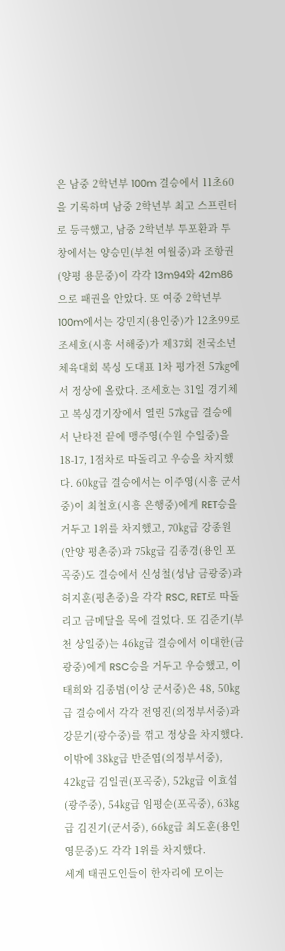은 남중 2학년부 100m 결승에서 11초60을 기록하며 남중 2학년부 최고 스프린터로 등극했고, 남중 2학년부 투포환과 투창에서는 양승민(부천 여월중)과 조항권(양평 용문중)이 각각 13m94와 42m86으로 패권을 안았다. 또 여중 2학년부 100m에서는 강민지(용인중)가 12초99로
조세호(시흥 서해중)가 제37회 전국소년체육대회 복싱 도대표 1차 평가전 57㎏에서 정상에 올랐다. 조세호는 31일 경기체고 복싱경기장에서 열린 57㎏급 결승에서 난타전 끝에 맹주영(수원 수일중)을 18-17, 1점차로 따돌리고 우승을 차지했다. 60㎏급 결승에서는 이주영(시흥 군서중)이 최철호(시흥 은행중)에게 RET승을 거두고 1위를 차지했고, 70㎏급 강종원(안양 평촌중)과 75㎏급 김종경(용인 포곡중)도 결승에서 신성철(성남 금광중)과 허지훈(평촌중)을 각각 RSC, RET로 따돌리고 금메달을 목에 걸었다. 또 김준기(부천 상일중)는 46㎏급 결승에서 이대한(금광중)에게 RSC승을 거두고 우승했고, 이태희와 김종범(이상 군서중)은 48, 50㎏급 결승에서 각각 전영진(의정부서중)과 강문기(광수중)를 꺾고 정상을 차지했다. 이밖에 38㎏급 반준엽(의정부서중), 42㎏급 김일권(포곡중), 52㎏급 이효섭(광주중), 54㎏급 임평순(포곡중), 63㎏급 김진기(군서중), 66㎏급 최도훈(용인 영문중)도 각각 1위를 차지했다.
세계 태권도인들이 한자리에 모이는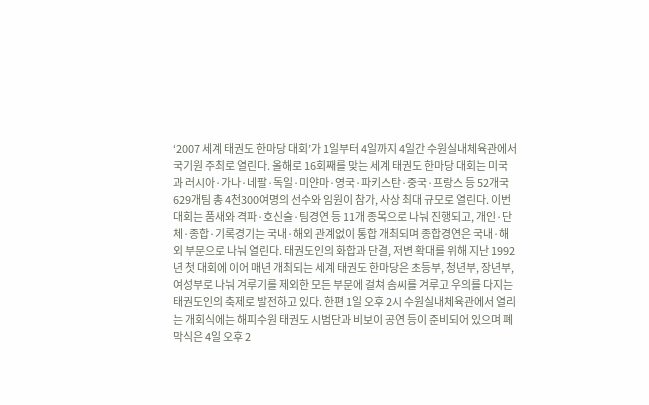‘2007 세계 태권도 한마당 대회’가 1일부터 4일까지 4일간 수원실내체육관에서 국기원 주최로 열린다. 올해로 16회째를 맞는 세계 태권도 한마당 대회는 미국과 러시아·가나·네팔·독일·미얀마·영국·파키스탄·중국·프랑스 등 52개국 629개팀 총 4천300여명의 선수와 임원이 참가, 사상 최대 규모로 열린다. 이번 대회는 품새와 격파·호신술·팀경연 등 11개 종목으로 나눠 진행되고, 개인·단체·종합·기록경기는 국내·해외 관계없이 통합 개최되며 종합경연은 국내·해외 부문으로 나눠 열린다. 태권도인의 화합과 단결, 저변 확대를 위해 지난 1992년 첫 대회에 이어 매년 개최되는 세계 태권도 한마당은 초등부, 청년부, 장년부, 여성부로 나눠 겨루기를 제외한 모든 부문에 걸쳐 솜씨를 겨루고 우의를 다지는 태권도인의 축제로 발전하고 있다. 한편 1일 오후 2시 수원실내체육관에서 열리는 개회식에는 해피수원 태권도 시범단과 비보이 공연 등이 준비되어 있으며 폐막식은 4일 오후 2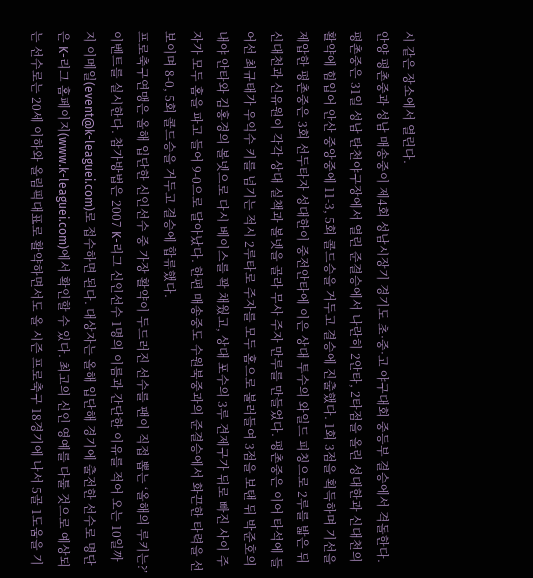시 같은 장소에서 열린다.
안양 평촌중과 성남 매송중이 제4회 성남시장기 경기도 초·중·고 야구대회 중등부 결승에서 격돌한다. 평촌중은 31일 성남 탄천야구장에서 열린 준결승에서 나란히 2안타, 2타점을 올린 성대한과 신대천의 활약에 힘입어 안산 중앙중에 11-3, 5회 콜드승을 거두고 결승에 진출했다. 1회 3점을 획득하며 기선을 제압한 평촌중은 3회 선두타자 성대한이 중전안타에 이은 상대 투수의 와일드 피칭으로 2루를 밟은 뒤 신대천과 신유원이 각각 상대 실책과 볼넷을 골라 무사 주자 만루를 만들었다. 평촌중은 이어 타석에 들어선 최규태가 우익수 키를 넘기는 적시 2루타로 주자를 모두 홈으로 불러들여 3점을 보탠 뒤 박준호의 내야 안타와 김홍경의 볼넷으로 다시 베이스를 꽉 채웠고, 상대 포수의 3루 견제구가 뒤로 빠진 사이 주자가 모두 홈을 파고 들어 9-0으로 달아났다. 한편 매송중도 수원북중과의 준결승에서 화끈한 타력을 선보이며 8-0, 5회 콜드승을 거두고 결승에 합류했다.
프로축구연맹은 올해 입단한 신인선수 중 가장 활약이 두드러진 선수를 팬이 직접 뽑는 ‘올해의 루키는?’ 이벤트를 실시한다. 참가방법은 2007 K-리그 신인선수 1명의 이름과 간단한 이유를 적어 오는 10일까지 이메일(event@k-leaguei.com)로 접수하면 된다. 대상자는 올해 입단해 경기에 출전한 선수로 명단은 K-리그 홈페이지(www.k-leaguei.com)에서 확인할 수 있다. 최고의 신인 영예를 다툴 것으로 예상되는 선수로는 20세 이하와 올림픽대표로 활약하면서도 올 시즌 프로축구 18경기에 나서 5골 1도움을 기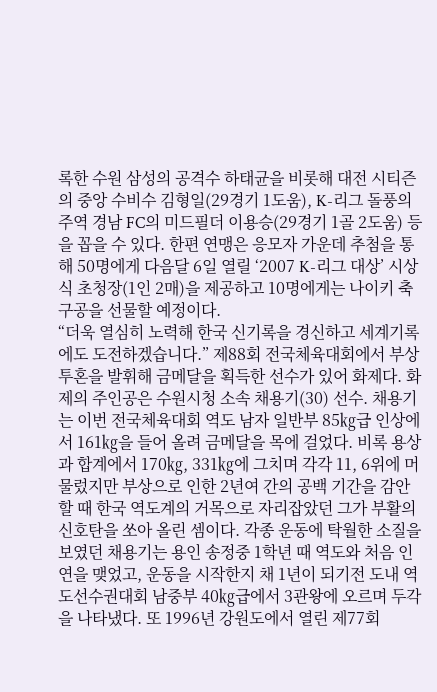록한 수원 삼성의 공격수 하태균을 비롯해 대전 시티즌의 중앙 수비수 김형일(29경기 1도움), K-리그 돌풍의 주역 경남 FC의 미드필더 이용승(29경기 1골 2도움) 등을 꼽을 수 있다. 한편 연맹은 응모자 가운데 추첨을 통해 50명에게 다음달 6일 열릴 ‘2007 K-리그 대상’ 시상식 초청장(1인 2매)을 제공하고 10명에게는 나이키 축구공을 선물할 예정이다.
“더욱 열심히 노력해 한국 신기록을 경신하고 세계기록에도 도전하겠습니다.” 제88회 전국체육대회에서 부상 투혼을 발휘해 금메달을 획득한 선수가 있어 화제다. 화제의 주인공은 수원시청 소속 채용기(30) 선수. 채용기는 이번 전국체육대회 역도 남자 일반부 85㎏급 인상에서 161㎏을 들어 올려 금메달을 목에 걸었다. 비록 용상과 합계에서 170㎏, 331㎏에 그치며 각각 11, 6위에 머물렀지만 부상으로 인한 2년여 간의 공백 기간을 감안할 때 한국 역도계의 거목으로 자리잡았던 그가 부활의 신호탄을 쏘아 올린 셈이다. 각종 운동에 탁월한 소질을 보였던 채용기는 용인 송정중 1학년 때 역도와 처음 인연을 맺었고, 운동을 시작한지 채 1년이 되기전 도내 역도선수권대회 남중부 40㎏급에서 3관왕에 오르며 두각을 나타냈다. 또 1996년 강원도에서 열린 제77회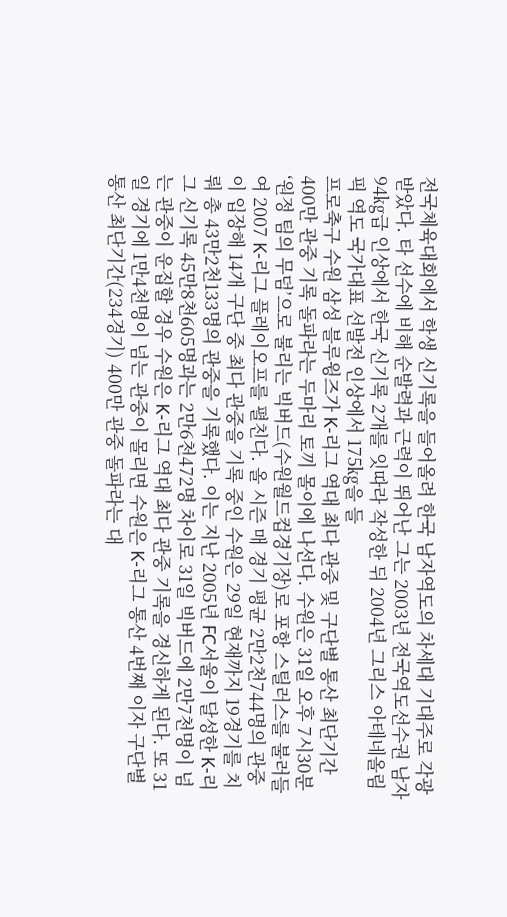전국체육대회에서 학생 신기록을 들어올려 한국 남자역도의 차세대 기대주로 각광받았다. 타 선수에 비해 순발력과 근력이 뛰어난 그는 2003년 전국역도선수권 남자 94㎏급 인상에서 한국 신기록 2개를 잇따라 작성한 뒤 2004년 그리스 아테네올림픽 역도 국가대표 선발전 인상에서 175㎏을 들
프로축구 수원 삼성 블루윙즈가 K-리그 역대 최다 관중 및 구단별 통산 최단기간 400만 관중 기록 돌파라는 두마리 토끼 몰이에 나선다. 수원은 31일 오후 7시30분 ‘원정 팀의 무덤’으로 불리는 빅버드(수원월드컵경기장)로 포항 스틸러스를 불러들여 2007 K-리그 플레이오프를 펼친다. 올 시즌 매 경기 평균 2만2천744명의 관중이 입장해 14개 구단 중 최다 관중을 기록 중인 수원은 29일 현재까지 19경기를 치뤄 총 43만2천133명의 관중을 기록했다. 이는 지난 2005년 FC서울이 달성한 K-리그 신기록 45만8천605명과는 2만6천472명 차이로 31일 빅버드에 2만7천명이 넘는 관중이 운집할 경우 수원은 K-리그 역대 최다 관중 기록을 경신하게 된다. 또 31일 경기에 1만4천명이 넘는 관중이 몰리면 수원은 K-리그 통산 4번째 이자 구단별 통산 최단기간(234경기) 400만 관중 돌파라는 대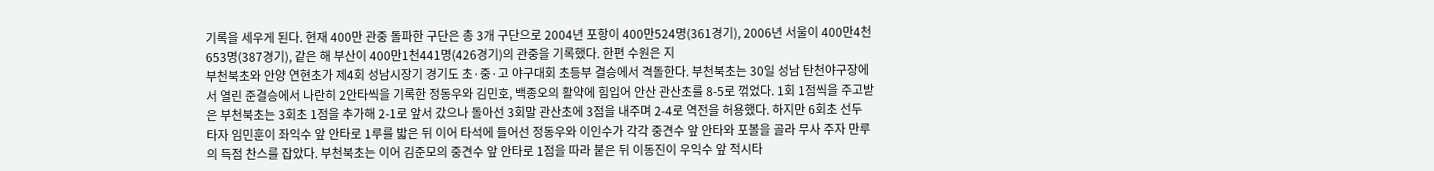기록을 세우게 된다. 현재 400만 관중 돌파한 구단은 총 3개 구단으로 2004년 포항이 400만524명(361경기), 2006년 서울이 400만4천653명(387경기), 같은 해 부산이 400만1천441명(426경기)의 관중을 기록했다. 한편 수원은 지
부천북초와 안양 연현초가 제4회 성남시장기 경기도 초·중·고 야구대회 초등부 결승에서 격돌한다. 부천북초는 30일 성남 탄천야구장에서 열린 준결승에서 나란히 2안타씩을 기록한 정동우와 김민호, 백종오의 활약에 힘입어 안산 관산초를 8-5로 꺾었다. 1회 1점씩을 주고받은 부천북초는 3회초 1점을 추가해 2-1로 앞서 갔으나 돌아선 3회말 관산초에 3점을 내주며 2-4로 역전을 허용했다. 하지만 6회초 선두 타자 임민훈이 좌익수 앞 안타로 1루를 밟은 뒤 이어 타석에 들어선 정동우와 이인수가 각각 중견수 앞 안타와 포볼을 골라 무사 주자 만루의 득점 찬스를 잡았다. 부천북초는 이어 김준모의 중견수 앞 안타로 1점을 따라 붙은 뒤 이동진이 우익수 앞 적시타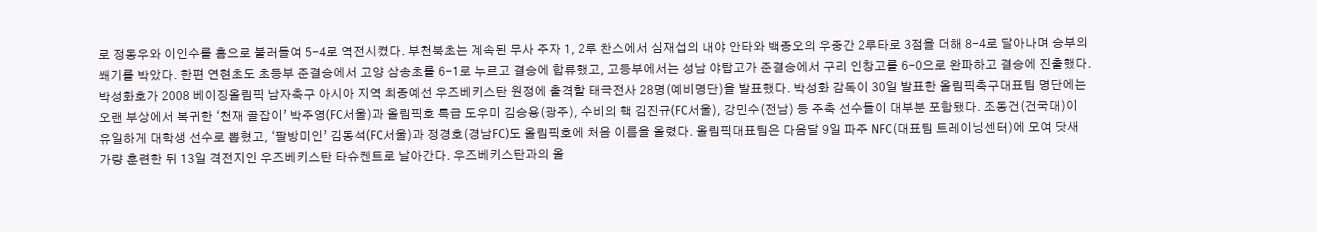로 정동우와 이인수를 홈으로 불러들여 5-4로 역전시켰다. 부천북초는 계속된 무사 주자 1, 2루 찬스에서 심재섭의 내야 안타와 백종오의 우중간 2루타로 3점을 더해 8-4로 달아나며 승부의 쐐기를 박았다. 한편 연현초도 초등부 준결승에서 고양 삼송초를 6-1로 누르고 결승에 합류했고, 고등부에서는 성남 야탑고가 준결승에서 구리 인창고를 6-0으로 완파하고 결승에 진출했다.
박성화호가 2008 베이징올림픽 남자축구 아시아 지역 최종예선 우즈베키스탄 원정에 출격할 태극전사 28명(예비명단)을 발표했다. 박성화 감독이 30일 발표한 올림픽축구대표팀 명단에는 오랜 부상에서 복귀한 ‘천재 골잡이’ 박주영(FC서울)과 올림픽호 특급 도우미 김승용(광주), 수비의 핵 김진규(FC서울), 강민수(전남) 등 주축 선수들이 대부분 포함됐다. 조동건(건국대)이 유일하게 대학생 선수로 뽑혔고, ‘팔방미인’ 김동석(FC서울)과 정경호(경남FC)도 올림픽호에 처음 이름을 올렸다. 올림픽대표팀은 다음달 9일 파주 NFC(대표팀 트레이닝센터)에 모여 닷새 가량 훈련한 뒤 13일 격전지인 우즈베키스탄 타슈켄트로 날아간다. 우즈베키스탄과의 올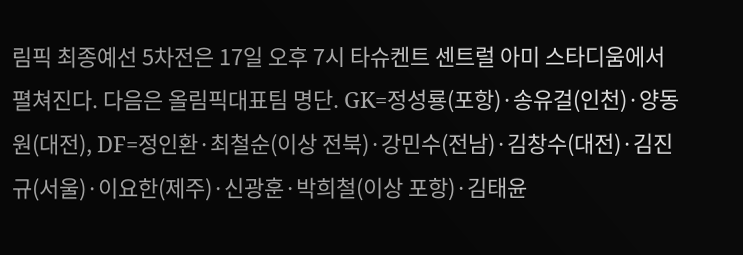림픽 최종예선 5차전은 17일 오후 7시 타슈켄트 센트럴 아미 스타디움에서 펼쳐진다. 다음은 올림픽대표팀 명단. GK=정성룡(포항)·송유걸(인천)·양동원(대전), DF=정인환·최철순(이상 전북)·강민수(전남)·김창수(대전)·김진규(서울)·이요한(제주)·신광훈·박희철(이상 포항)·김태윤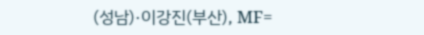(성남)·이강진(부산), MF=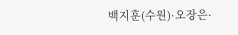백지훈(수원)·오장은·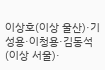이상호(이상 울산)·기성용·이청용·김동석(이상 서울)·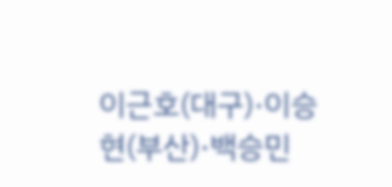이근호(대구)·이승현(부산)·백승민